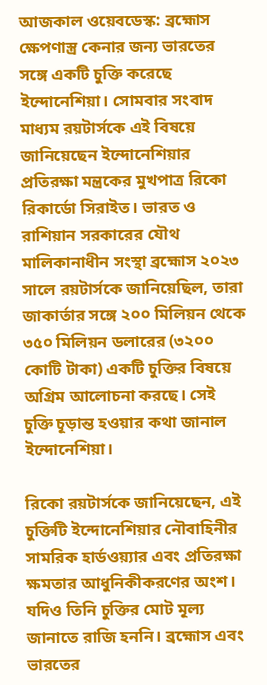আজকাল ওয়েবডেস্ক: ব্রহ্মোস ক্ষেপণাস্ত্র কেনার জন্য ভারতের সঙ্গে একটি চুক্তি করেছে ইন্দোনেশিয়া। সোমবার সংবাদ মাধ্যম রয়টার্সকে এই বিষয়ে জানিয়েছেন ইন্দোনেশিয়ার প্রতিরক্ষা মন্ত্রকের মুখপাত্র রিকো রিকার্ডো সিরাইত। ভারত ও রাশিয়ান সরকারের যৌথ মালিকানাধীন সংস্থা ব্রহ্মোস ২০২৩ সালে রয়টার্সকে জানিয়েছিল, তারা জাকার্তার সঙ্গে ২০০ মিলিয়ন থেকে ৩৫০ মিলিয়ন ডলারের (৩২০০ কোটি টাকা) একটি চুক্তির বিষয়ে অগ্রিম আলোচনা করছে। সেই চুক্তি চূড়ান্ত হওয়ার কথা জানাল ইন্দোনেশিয়া।

রিকো রয়টার্সকে জানিয়েছেন, এই চুক্তিটি ইন্দোনেশিয়ার নৌবাহিনীর সামরিক হার্ডওয়্যার এবং প্রতিরক্ষা ক্ষমতার আধুনিকীকরণের অংশ। যদিও তিনি চুক্তির মোট মূল্য জানাতে রাজি হননি। ব্রহ্মোস এবং ভারতের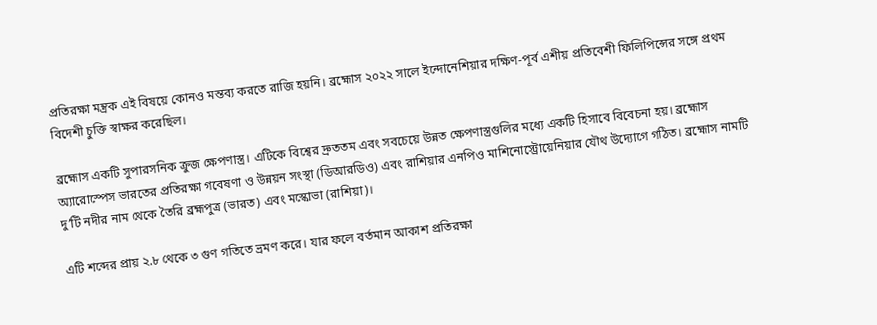প্রতিরক্ষা মন্ত্রক এই বিষয়ে কোনও মন্তব্য করতে রাজি হয়নি। ব্রহ্মোস ২০২২ সালে ইন্দোনেশিয়ার দক্ষিণ-পূর্ব এশীয় প্রতিবেশী ফিলিপিন্সের সঙ্গে প্রথম বিদেশী চুক্তি স্বাক্ষর করেছিল।

ব্রহ্মোস একটি সুপারসনিক ক্রুজ ক্ষেপণাস্ত্র। এটিকে বিশ্বের দ্রুততম এবং সবচেয়ে উন্নত ক্ষেপণাস্ত্রগুলির মধ্যে একটি হিসাবে বিবেচনা হয়। ব্রহ্মোস অ্যারোস্পেস ভারতের প্রতিরক্ষা গবেষণা ও উন্নয়ন সংস্থা (ডিআরডিও) এবং রাশিয়ার এনপিও মাশিনোস্ট্রোয়েনিয়ার যৌথ উদ্যোগে গঠিত। ব্রহ্মোস নামটি দু’টি নদীর নাম থেকে তৈরি ব্রহ্মপুত্র (ভারত) এবং মস্কোভা (রাশিয়া)।

এটি শব্দের প্রায় ২.৮ থেকে ৩ গুণ গতিতে ভ্রমণ করে। যার ফলে বর্তমান আকাশ প্রতিরক্ষা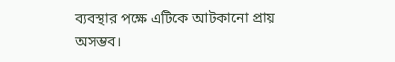ব্যবস্থার পক্ষে এটিকে আটকানো প্রায় অসম্ভব।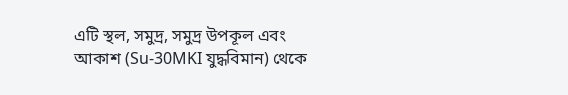এটি স্থল, সমুদ্র, সমুদ্র উপকূল এবং আকাশ (Su-30MKI যুদ্ধবিমান) থেকে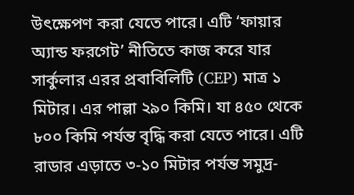উৎক্ষেপণ করা যেতে পারে। এটি ‘ফায়ার অ্যান্ড ফরগেট’ নীতিতে কাজ করে যার সার্কুলার এরর প্রবাবিলিটি (CEP) মাত্র ১ মিটার। এর পাল্লা ২৯০ কিমি। যা ৪৫০ থেকে ৮০০ কিমি পর্যন্ত বৃদ্ধি করা যেতে পারে। এটি রাডার এড়াতে ৩-১০ মিটার পর্যন্ত সমুদ্র-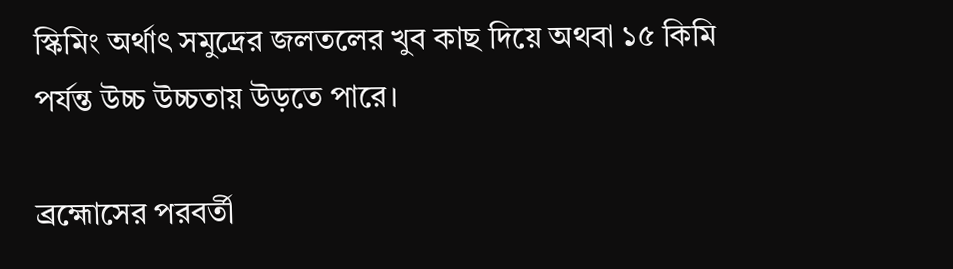স্কিমিং অর্থাৎ সমুদ্রের জলতলের খুব কাছ দিয়ে অথবা ১৫ কিমি পর্যন্ত উচ্চ উচ্চতায় উড়তে পারে।

ব্রহ্মোসের পরবর্তী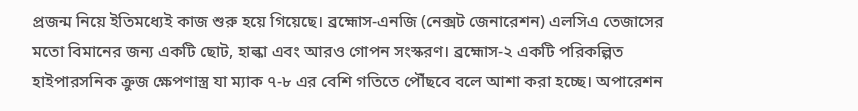প্রজন্ম নিয়ে ইতিমধ্যেই কাজ শুরু হয়ে গিয়েছে। ব্রহ্মোস-এনজি (নেক্সট জেনারেশন) এলসিএ তেজাসের মতো বিমানের জন্য একটি ছোট, হাল্কা এবং আরও গোপন সংস্করণ। ব্রহ্মোস-২ একটি পরিকল্পিত হাইপারসনিক ক্রুজ ক্ষেপণাস্ত্র যা ম্যাক ৭-৮ এর বেশি গতিতে পৌঁছবে বলে আশা করা হচ্ছে। অপারেশন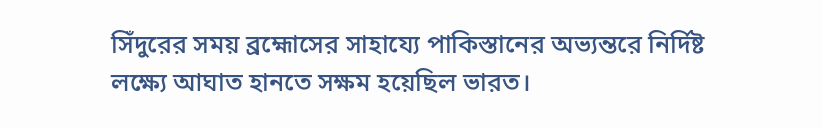সিঁদুরের সময় ব্রহ্মোসের সাহায্যে পাকিস্তানের অভ্যন্তরে নির্দিষ্ট লক্ষ্যে আঘাত হানতে সক্ষম হয়েছিল ভারত।